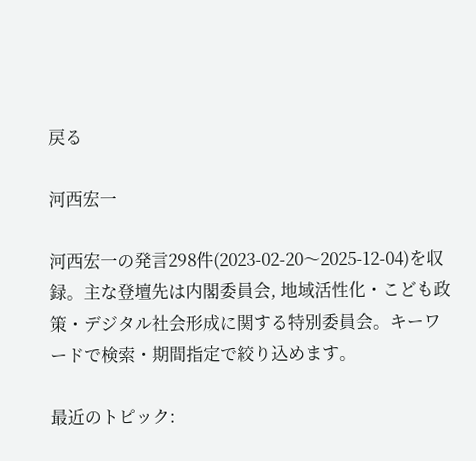戻る

河西宏一

河西宏一の発言298件(2023-02-20〜2025-12-04)を収録。主な登壇先は内閣委員会, 地域活性化・こども政策・デジタル社会形成に関する特別委員会。キーワードで検索・期間指定で絞り込めます。

最近のトピック: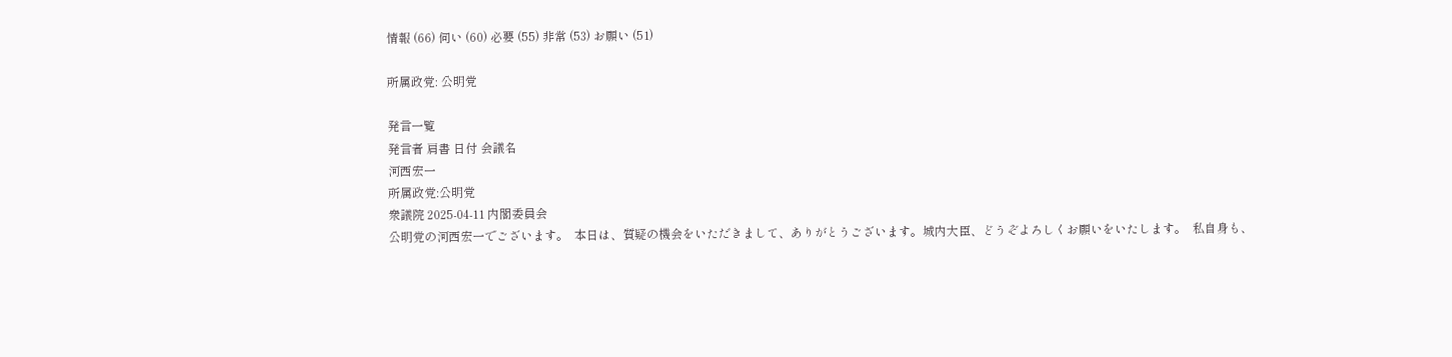情報 (66) 伺い (60) 必要 (55) 非常 (53) お願い (51)

所属政党: 公明党

発言一覧
発言者 肩書 日付 会議名
河西宏一
所属政党:公明党
衆議院 2025-04-11 内閣委員会
公明党の河西宏一でございます。  本日は、質疑の機会をいただきまして、ありがとうございます。城内大臣、どうぞよろしくお願いをいたします。  私自身も、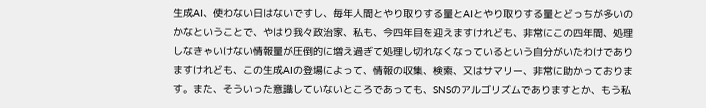生成AI、使わない日はないですし、毎年人間とやり取りする量とAIとやり取りする量とどっちが多いのかなということで、やはり我々政治家、私も、今四年目を迎えますけれども、非常にこの四年間、処理しなきゃいけない情報量が圧倒的に増え過ぎて処理し切れなくなっているという自分がいたわけでありますけれども、この生成AIの登場によって、情報の収集、検索、又はサマリー、非常に助かっております。また、そういった意識していないところであっても、SNSのアルゴリズムでありますとか、もう私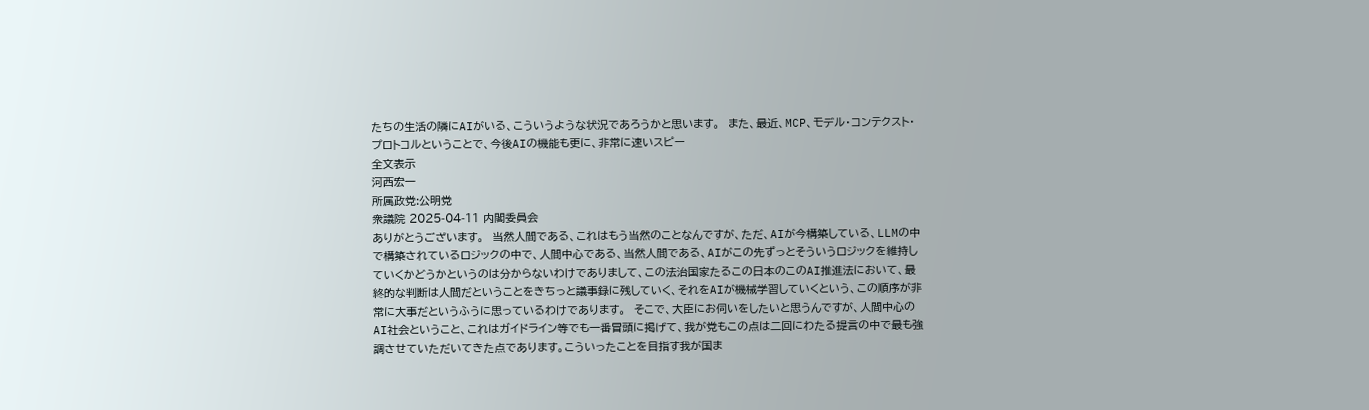たちの生活の隣にAIがいる、こういうような状況であろうかと思います。  また、最近、MCP、モデル・コンテクスト・プロトコルということで、今後AIの機能も更に、非常に速いスピー
全文表示
河西宏一
所属政党:公明党
衆議院 2025-04-11 内閣委員会
ありがとうございます。  当然人間である、これはもう当然のことなんですが、ただ、AIが今構築している、LLMの中で構築されているロジックの中で、人間中心である、当然人間である、AIがこの先ずっとそういうロジックを維持していくかどうかというのは分からないわけでありまして、この法治国家たるこの日本のこのAI推進法において、最終的な判断は人間だということをきちっと議事録に残していく、それをAIが機械学習していくという、この順序が非常に大事だというふうに思っているわけであります。  そこで、大臣にお伺いをしたいと思うんですが、人間中心のAI社会ということ、これはガイドライン等でも一番冒頭に掲げて、我が党もこの点は二回にわたる提言の中で最も強調させていただいてきた点であります。こういったことを目指す我が国ま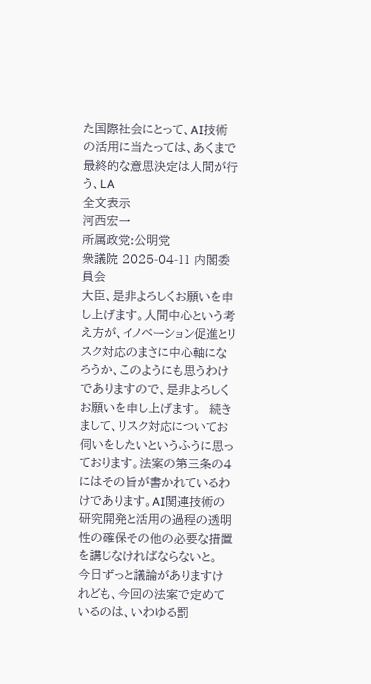た国際社会にとって、AI技術の活用に当たっては、あくまで最終的な意思決定は人間が行う、LA
全文表示
河西宏一
所属政党:公明党
衆議院 2025-04-11 内閣委員会
大臣、是非よろしくお願いを申し上げます。人間中心という考え方が、イノベーション促進とリスク対応のまさに中心軸になろうか、このようにも思うわけでありますので、是非よろしくお願いを申し上げます。  続きまして、リスク対応についてお伺いをしたいというふうに思っております。法案の第三条の4にはその旨が書かれているわけであります。AI関連技術の研究開発と活用の過程の透明性の確保その他の必要な措置を講じなければならないと。  今日ずっと議論がありますけれども、今回の法案で定めているのは、いわゆる罰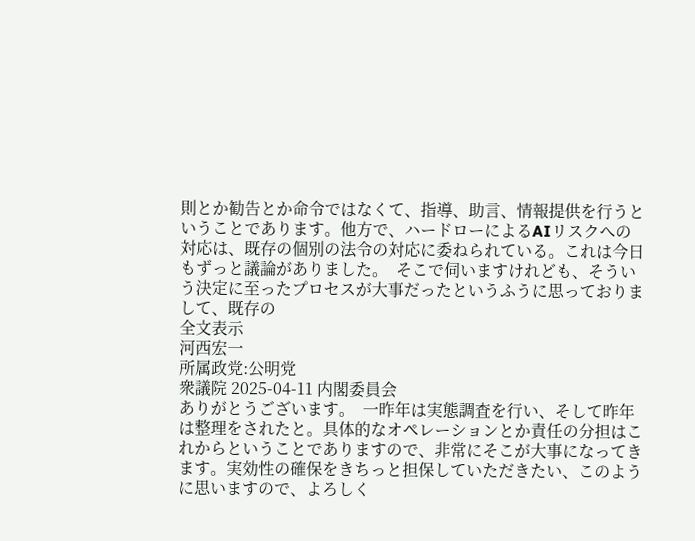則とか勧告とか命令ではなくて、指導、助言、情報提供を行うということであります。他方で、ハードローによるAIリスクへの対応は、既存の個別の法令の対応に委ねられている。これは今日もずっと議論がありました。  そこで伺いますけれども、そういう決定に至ったプロセスが大事だったというふうに思っておりまして、既存の
全文表示
河西宏一
所属政党:公明党
衆議院 2025-04-11 内閣委員会
ありがとうございます。  一昨年は実態調査を行い、そして昨年は整理をされたと。具体的なオペレーションとか責任の分担はこれからということでありますので、非常にそこが大事になってきます。実効性の確保をきちっと担保していただきたい、このように思いますので、よろしく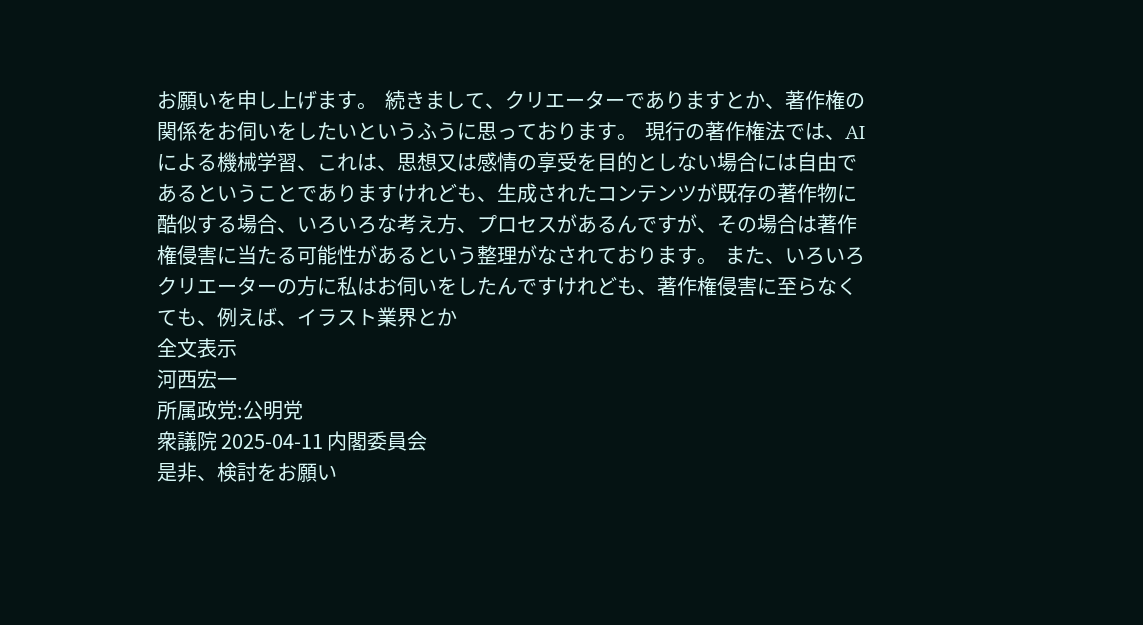お願いを申し上げます。  続きまして、クリエーターでありますとか、著作権の関係をお伺いをしたいというふうに思っております。  現行の著作権法では、AIによる機械学習、これは、思想又は感情の享受を目的としない場合には自由であるということでありますけれども、生成されたコンテンツが既存の著作物に酷似する場合、いろいろな考え方、プロセスがあるんですが、その場合は著作権侵害に当たる可能性があるという整理がなされております。  また、いろいろクリエーターの方に私はお伺いをしたんですけれども、著作権侵害に至らなくても、例えば、イラスト業界とか
全文表示
河西宏一
所属政党:公明党
衆議院 2025-04-11 内閣委員会
是非、検討をお願い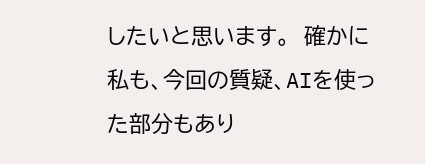したいと思います。  確かに私も、今回の質疑、AIを使った部分もあり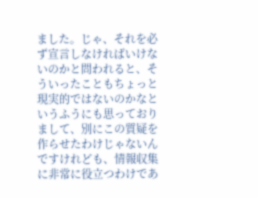ました。じゃ、それを必ず宣言しなければいけないのかと問われると、そういったこともちょっと現実的ではないのかなというふうにも思っておりまして、別にこの質疑を作らせたわけじゃないんですけれども、情報収集に非常に役立つわけであ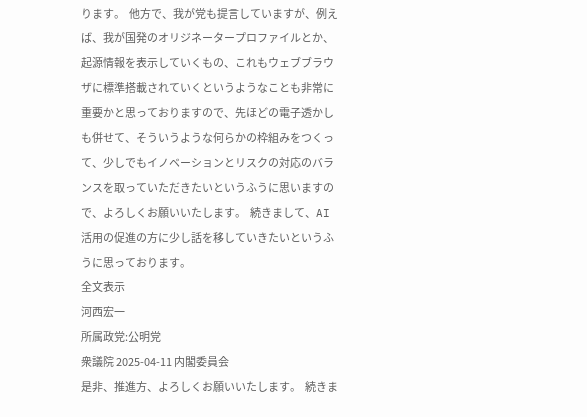ります。  他方で、我が党も提言していますが、例えば、我が国発のオリジネータープロファイルとか、起源情報を表示していくもの、これもウェブブラウザに標準搭載されていくというようなことも非常に重要かと思っておりますので、先ほどの電子透かしも併せて、そういうような何らかの枠組みをつくって、少しでもイノベーションとリスクの対応のバランスを取っていただきたいというふうに思いますので、よろしくお願いいたします。  続きまして、AI活用の促進の方に少し話を移していきたいというふうに思っております。
全文表示
河西宏一
所属政党:公明党
衆議院 2025-04-11 内閣委員会
是非、推進方、よろしくお願いいたします。  続きま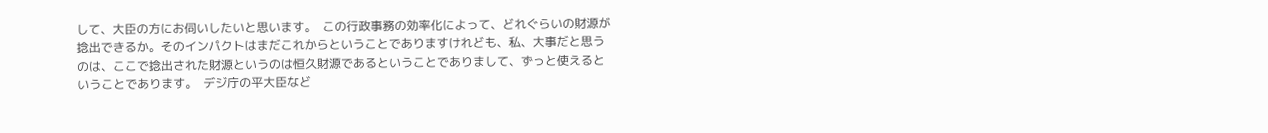して、大臣の方にお伺いしたいと思います。  この行政事務の効率化によって、どれぐらいの財源が捻出できるか。そのインパクトはまだこれからということでありますけれども、私、大事だと思うのは、ここで捻出された財源というのは恒久財源であるということでありまして、ずっと使えるということであります。  デジ庁の平大臣など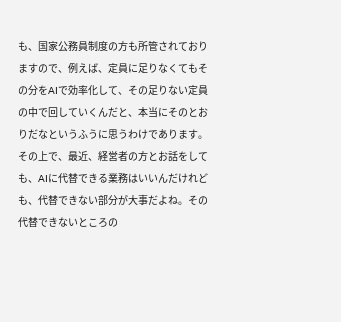も、国家公務員制度の方も所管されておりますので、例えば、定員に足りなくてもその分をAIで効率化して、その足りない定員の中で回していくんだと、本当にそのとおりだなというふうに思うわけであります。  その上で、最近、経営者の方とお話をしても、AIに代替できる業務はいいんだけれども、代替できない部分が大事だよね。その代替できないところの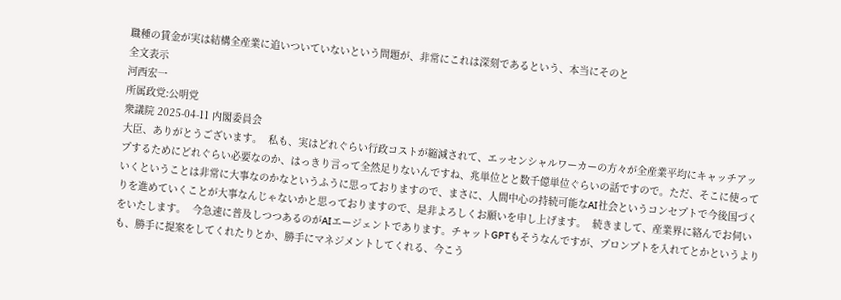職種の賃金が実は結構全産業に追いついていないという問題が、非常にこれは深刻であるという、本当にそのと
全文表示
河西宏一
所属政党:公明党
衆議院 2025-04-11 内閣委員会
大臣、ありがとうございます。  私も、実はどれぐらい行政コストが縮減されて、エッセンシャルワーカーの方々が全産業平均にキャッチアップするためにどれぐらい必要なのか、はっきり言って全然足りないんですね、兆単位とと数千億単位ぐらいの話ですので。ただ、そこに使っていくということは非常に大事なのかなというふうに思っておりますので、まさに、人間中心の持続可能なAI社会というコンセプトで今後国づくりを進めていくことが大事なんじゃないかと思っておりますので、是非よろしくお願いを申し上げます。  続きまして、産業界に絡んでお伺いをいたします。  今急速に普及しつつあるのがAIエージェントであります。チャットGPTもそうなんですが、プロンプトを入れてとかというよりも、勝手に提案をしてくれたりとか、勝手にマネジメントしてくれる、今こう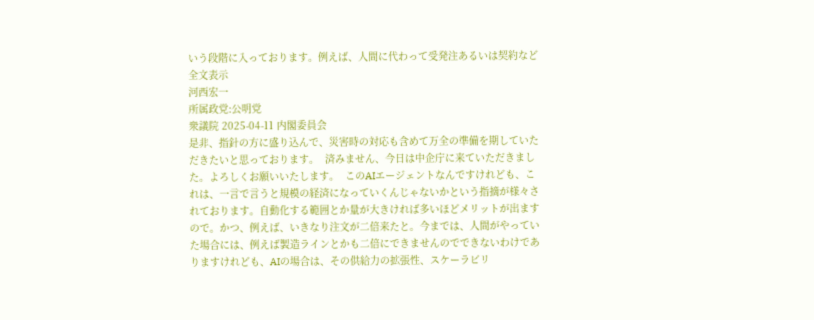いう段階に入っております。例えば、人間に代わって受発注あるいは契約など
全文表示
河西宏一
所属政党:公明党
衆議院 2025-04-11 内閣委員会
是非、指針の方に盛り込んで、災害時の対応も含めて万全の準備を期していただきたいと思っております。  済みません、今日は中企庁に来ていただきました。よろしくお願いいたします。  このAIエージェントなんですけれども、これは、一言で言うと規模の経済になっていくんじゃないかという指摘が様々されております。自動化する範囲とか量が大きければ多いほどメリットが出ますので。かつ、例えば、いきなり注文が二倍来たと。今までは、人間がやっていた場合には、例えば製造ラインとかも二倍にできませんのでできないわけでありますけれども、AIの場合は、その供給力の拡張性、スケーラビリ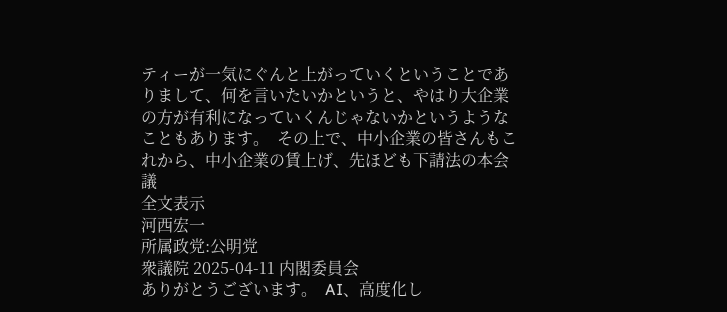ティーが一気にぐんと上がっていくということでありまして、何を言いたいかというと、やはり大企業の方が有利になっていくんじゃないかというようなこともあります。  その上で、中小企業の皆さんもこれから、中小企業の賃上げ、先ほども下請法の本会議
全文表示
河西宏一
所属政党:公明党
衆議院 2025-04-11 内閣委員会
ありがとうございます。  AI、高度化し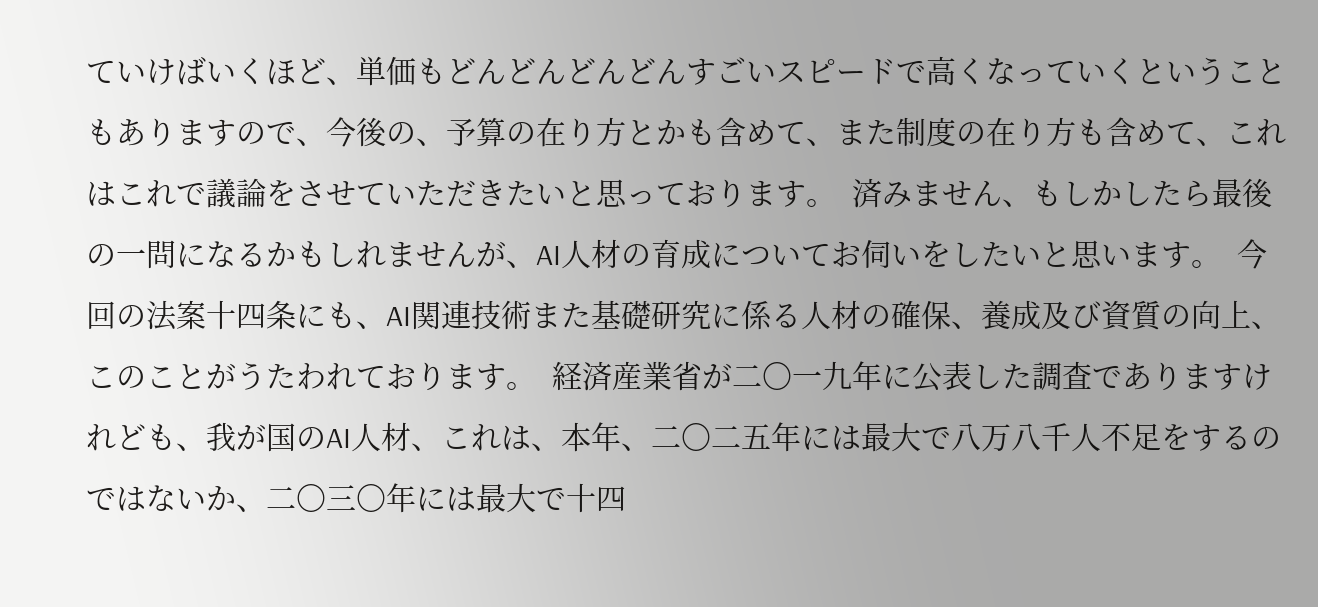ていけばいくほど、単価もどんどんどんどんすごいスピードで高くなっていくということもありますので、今後の、予算の在り方とかも含めて、また制度の在り方も含めて、これはこれで議論をさせていただきたいと思っております。  済みません、もしかしたら最後の一問になるかもしれませんが、AI人材の育成についてお伺いをしたいと思います。  今回の法案十四条にも、AI関連技術また基礎研究に係る人材の確保、養成及び資質の向上、このことがうたわれております。  経済産業省が二〇一九年に公表した調査でありますけれども、我が国のAI人材、これは、本年、二〇二五年には最大で八万八千人不足をするのではないか、二〇三〇年には最大で十四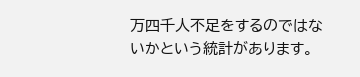万四千人不足をするのではないかという統計があります。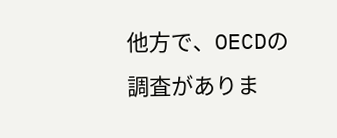他方で、OECDの調査がありま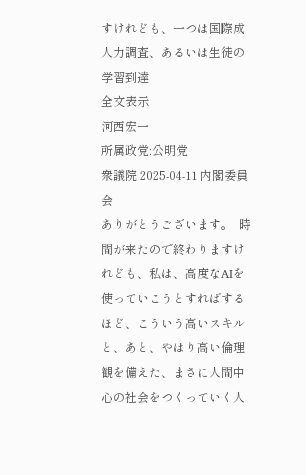すけれども、一つは国際成人力調査、あるいは生徒の学習到達
全文表示
河西宏一
所属政党:公明党
衆議院 2025-04-11 内閣委員会
ありがとうございます。  時間が来たので終わりますけれども、私は、高度なAIを使っていこうとすればするほど、こういう高いスキルと、あと、やはり高い倫理観を備えた、まさに人間中心の社会をつくっていく人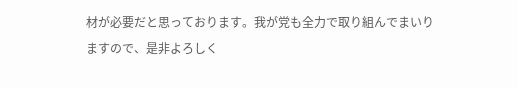材が必要だと思っております。我が党も全力で取り組んでまいりますので、是非よろしく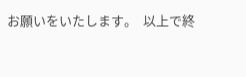お願いをいたします。  以上で終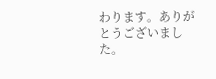わります。ありがとうございました。